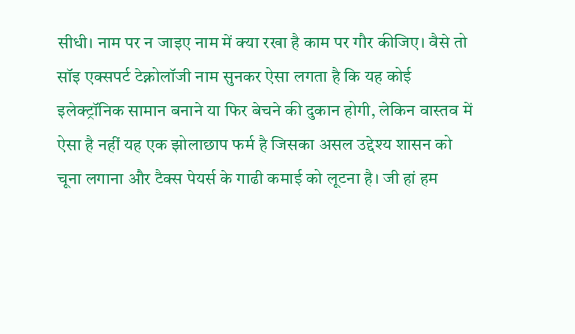सीधी। नाम पर न जाइए नाम में क्या रखा है काम पर गौर कीजिए। वैसे तो सॉइ एक्सपर्ट टेक्नोलॉजी नाम सुनकर ऐसा लगता है कि यह कोई इलेक्ट्रॉनिक सामान बनाने या फिर बेचने की दुकान होगी, लेकिन वास्तव में ऐसा है नहीं यह एक झोलाछाप फर्म है जिसका असल उद्देश्य शासन को चूना लगाना और टैक्स पेयर्स के गाढी कमाई को लूटना है। जी हां हम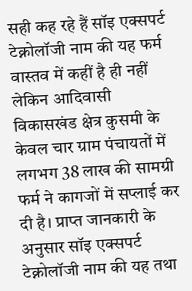सही कह रहे हैं सॉइ एक्सपर्ट टेक्नोलॉजी नाम की यह फर्म वास्तव में कहीं है ही नहीं लेकिन आदिवासी विकासखंड क्षेत्र कुसमी के केवल चार ग्राम पंचायतों में लगभग 38 लाख की सामग्री फर्म ने कागजों में सप्लाई कर दी है। प्राप्त जानकारी के अनुसार सॉइ एक्सपर्ट टेक्नोलॉजी नाम की यह तथा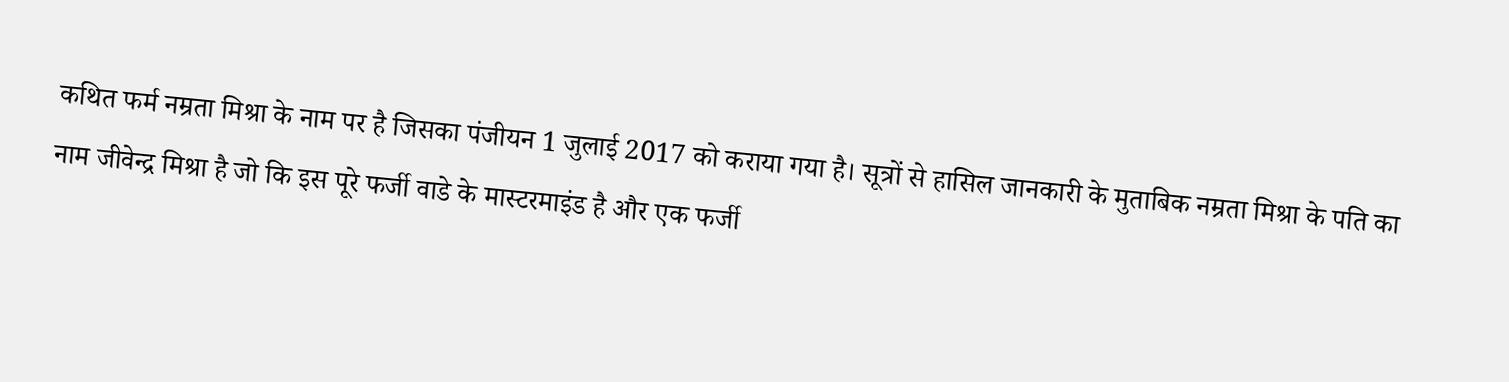कथित फर्म नम्रता मिश्रा के नाम पर है जिसका पंजीयन 1 जुलाई 2017 को कराया गया है। सूत्रों से हासिल जानकारी के मुताबिक नम्रता मिश्रा के पति का नाम जीवेन्द्र मिश्रा है जो कि इस पूरे फर्जी वाडे के मास्टरमाइंड है और एक फर्जी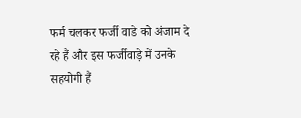फर्म चलकर फर्जी वाडे को अंजाम दे रहे हैं और इस फर्जीवाड़े में उनके सहयोगी हैं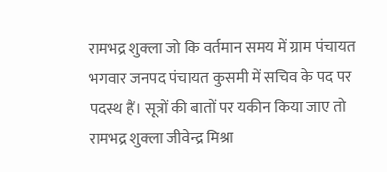रामभद्र शुक्ला जो कि वर्तमान समय में ग्राम पंचायत भगवार जनपद पंचायत कुसमी में सचिव के पद पर पदस्थ हैं। सूत्रों की बातों पर यकीन किया जाए तो रामभद्र शुक्ला जीवेन्द्र मिश्रा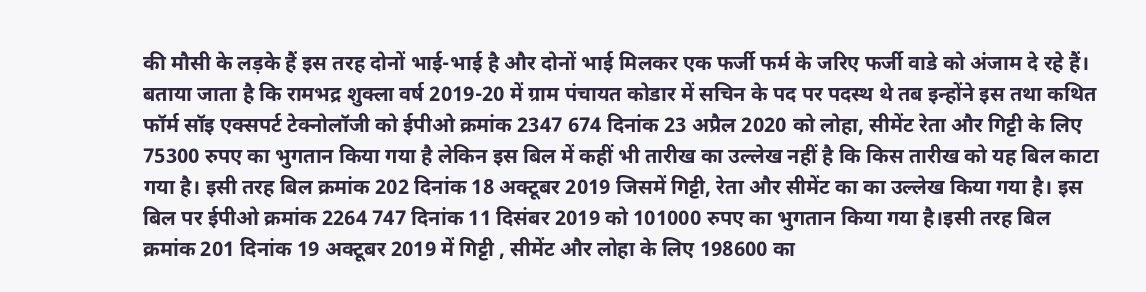की मौसी के लड़के हैं इस तरह दोनों भाई-भाई है और दोनों भाई मिलकर एक फर्जी फर्म के जरिए फर्जी वाडे को अंजाम दे रहे हैं। बताया जाता है कि रामभद्र शुक्ला वर्ष 2019-20 में ग्राम पंचायत कोडार में सचिन के पद पर पदस्थ थे तब इन्होंने इस तथा कथित फॉर्म सॉइ एक्सपर्ट टेक्नोलॉजी को ईपीओ क्रमांक 2347 674 दिनांक 23 अप्रैल 2020 को लोहा, सीमेंट रेता और गिट्टी के लिए 75300 रुपए का भुगतान किया गया है लेकिन इस बिल में कहीं भी तारीख का उल्लेख नहीं है कि किस तारीख को यह बिल काटा गया है। इसी तरह बिल क्रमांक 202 दिनांक 18 अक्टूबर 2019 जिसमें गिट्टी, रेता और सीमेंट का का उल्लेख किया गया है। इस बिल पर ईपीओ क्रमांक 2264 747 दिनांक 11 दिसंबर 2019 को 101000 रुपए का भुगतान किया गया है।इसी तरह बिल क्रमांक 201 दिनांक 19 अक्टूबर 2019 में गिट्टी , सीमेंट और लोहा के लिए 198600 का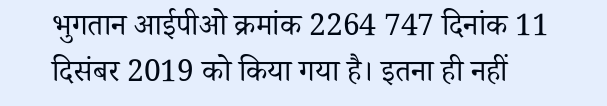भुगतान आईपीओ क्रमांक 2264 747 दिनांक 11 दिसंबर 2019 को किया गया है। इतना ही नहीं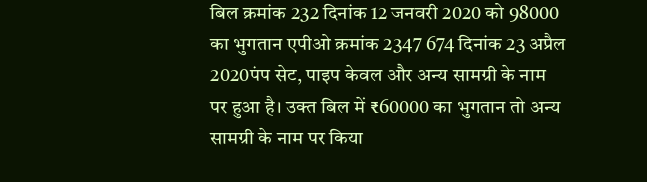बिल क्रमांक 232 दिनांक 12 जनवरी 2020 को 98000 का भुगतान एपीओ क्रमांक 2347 674 दिनांक 23 अप्रैल 2020पंप सेट, पाइप केवल और अन्य सामग्री के नाम पर हुआ है। उक्त बिल में ₹60000 का भुगतान तो अन्य सामग्री के नाम पर किया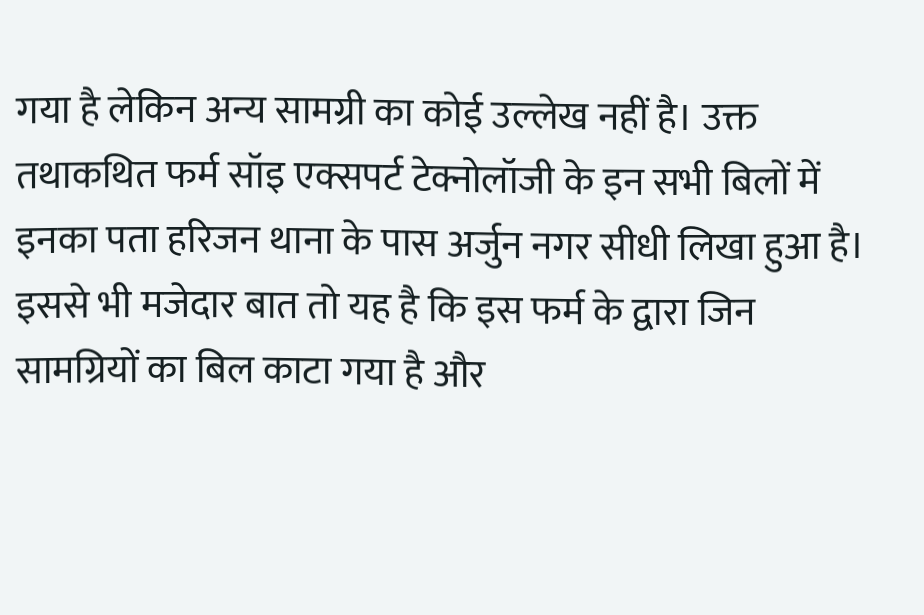गया है लेकिन अन्य सामग्री का कोई उल्लेख नहीं है। उक्त तथाकथित फर्म सॉइ एक्सपर्ट टेक्नोलॉजी के इन सभी बिलों में इनका पता हरिजन थाना के पास अर्जुन नगर सीधी लिखा हुआ है। इससे भी मजेदार बात तो यह है कि इस फर्म के द्वारा जिन सामग्रियों का बिल काटा गया है और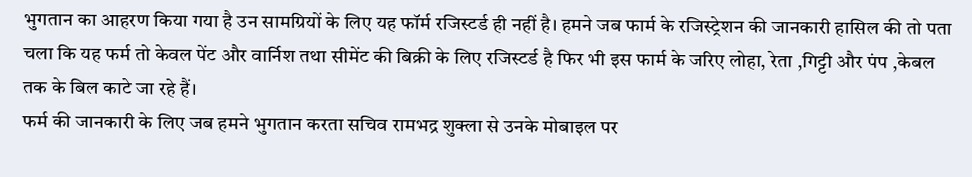भुगतान का आहरण किया गया है उन सामग्रियों के लिए यह फॉर्म रजिस्टर्ड ही नहीं है। हमने जब फार्म के रजिस्ट्रेशन की जानकारी हासिल की तो पता चला कि यह फर्म तो केवल पेंट और वार्निश तथा सीमेंट की बिक्री के लिए रजिस्टर्ड है फिर भी इस फार्म के जरिए लोहा, रेता ,गिट्टी और पंप ,केबल तक के बिल काटे जा रहे हैं।
फर्म की जानकारी के लिए जब हमने भुगतान करता सचिव रामभद्र शुक्ला से उनके मोबाइल पर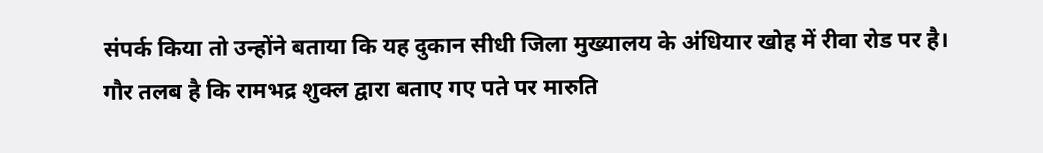संपर्क किया तो उन्होंने बताया कि यह दुकान सीधी जिला मुख्यालय के अंधियार खोह में रीवा रोड पर है। गौर तलब है कि रामभद्र शुक्ल द्वारा बताए गए पते पर मारुति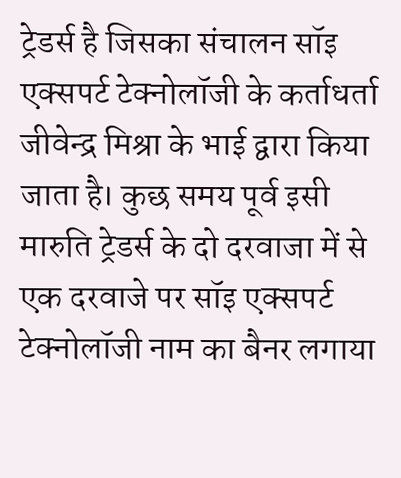ट्रेडर्स है जिसका संचालन सॉइ एक्सपर्ट टेक्नोलॉजी के कर्ताधर्ता जीवेन्द्र मिश्रा के भाई द्वारा किया जाता है। कुछ समय पूर्व इसी मारुति ट्रेडर्स के दो दरवाजा में से एक दरवाजे पर सॉइ एक्सपर्ट टेक्नोलॉजी नाम का बैनर लगाया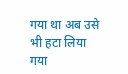गया था अब उसे भी हटा लिया गया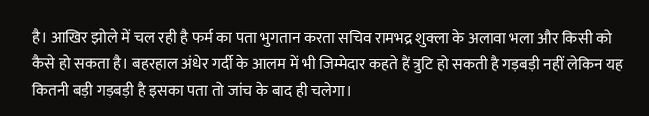है। आखिर झोले में चल रही है फर्म का पता भुगतान करता सचिव रामभद्र शुक्ला के अलावा भला और किसी को कैसे हो सकता है। बहरहाल अंधेर गर्दी के आलम में भी जिम्मेदार कहते हैं त्रुटि हो सकती है गड़बड़ी नहीं लेकिन यह कितनी बड़ी गड़बड़ी है इसका पता तो जांच के बाद ही चलेगा।